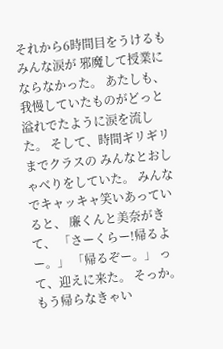それから6時間目をうけるもみんな涙が 邪魔して授業にならなかった。 あたしも、我慢していたものがどっと 溢れでたように涙を流した。 そして、時間ギリギリまでクラスの みんなとおしゃべりをしていた。 みんなでキャッキャ笑いあっていると、 廉くんと美奈がきて、 「さーくらー!帰るよー。」 「帰るぞー。」 って、迎えに来た。 そっか。 もう帰らなきゃい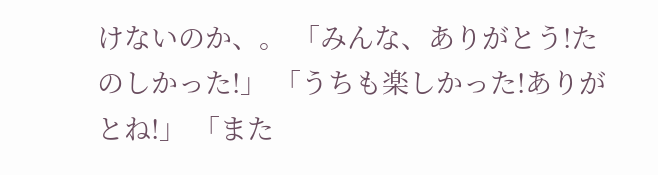けないのか、。 「みんな、ありがとう!たのしかった!」 「うちも楽しかった!ありがとね!」 「また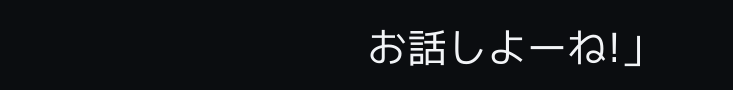お話しよーね!」